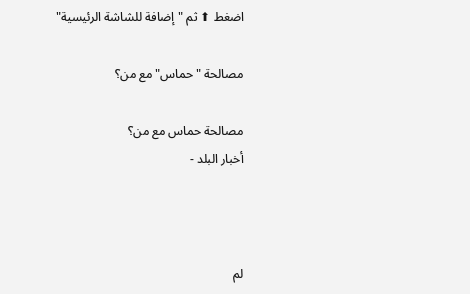اضغط ⬆ ثم "إضافة للشاشة الرئيسية"

مصالحة "حماس" مع من؟

مصالحة حماس مع من؟
أخبار البلد -



لم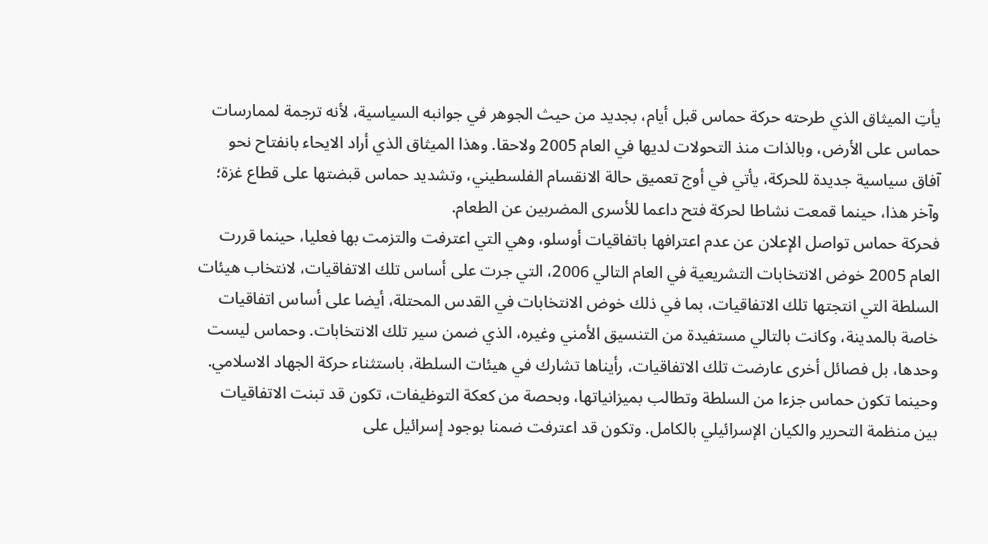يأتِ الميثاق الذي طرحته حركة حماس قبل أيام، بجديد من حيث الجوهر في جوانبه السياسية، لأنه ترجمة لممارسات حماس على الأرض، وبالذات منذ التحولات لديها في العام 2005 ولاحقا. وهذا الميثاق الذي أراد الايحاء بانفتاح نحو آفاق سياسية جديدة للحركة، يأتي في أوج تعميق حالة الانقسام الفلسطيني، وتشديد حماس قبضتها على قطاع غزة؛ وآخر هذا، حينما قمعت نشاطا لحركة فتح داعما للأسرى المضربين عن الطعام.
فحركة حماس تواصل الإعلان عن عدم اعترافها باتفاقيات أوسلو، وهي التي اعترفت والتزمت بها فعليا، حينما قررت العام 2005 خوض الانتخابات التشريعية في العام التالي 2006، التي جرت على أساس تلك الاتفاقيات، لانتخاب هيئات السلطة التي انتجتها تلك الاتفاقيات، بما في ذلك خوض الانتخابات في القدس المحتلة، أيضا على أساس اتفاقيات خاصة بالمدينة، وكانت بالتالي مستفيدة من التنسيق الأمني وغيره، الذي ضمن سير تلك الانتخابات. وحماس ليست وحدها، بل فصائل أخرى عارضت تلك الاتفاقيات، رأيناها تشارك في هيئات السلطة، باستثناء حركة الجهاد الاسلامي.
وحينما تكون حماس جزءا من السلطة وتطالب بميزانياتها، وبحصة من كعكة التوظيفات، تكون قد تبنت الاتفاقيات بين منظمة التحرير والكيان الإسرائيلي بالكامل. وتكون قد اعترفت ضمنا بوجود إسرائيل على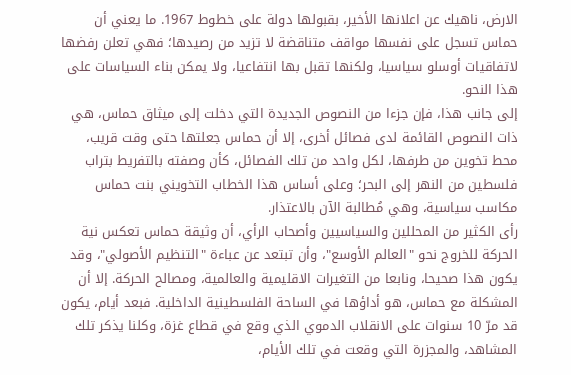الارض، ناهيك عن اعلانها الأخير، بقبولها دولة على خطوط 1967. ما يعني أن حماس تسجل على نفسها مواقف متناقضة لا تزيد من رصيدها؛ فهي تعلن رفضها لاتفاقيات أوسلو سياسيا، ولكنها تقبل بها انتفاعيا، ولا يمكن بناء السياسات على هذا النحو.
إلى جانب هذا، فإن جزءا من النصوص الجديدة التي دخلت إلى ميثاق حماس، هي ذات النصوص القائمة لدى فصائل أخرى، إلا أن حماس جعلتها حتى وقت قريب، محط تخوين من طرفها، لكل واحد من تلك الفصائل، كأن وصفته بالتفريط بتراب فلسطين من النهر إلى البحر؛ وعلى أساس هذا الخطاب التخويني بنت حماس مكاسب سياسية، وهي مُطالبة الآن بالاعتذار.
رأى الكثير من المحللين والسياسيين وأصحاب الرأي، أن وثيقة حماس تعكس نية الحركة للخروج نحو "العالم الأوسع"، وأن تبتعد عن عباءة "التنظيم الأصولي"، وقد يكون هذا صحيحا، ونابعا من التغيرات الاقليمية والعالمية، ومصالح الحركة. إلا أن المشكلة مع حماس، هو أداؤها في الساحة الفلسطينية الداخلية. فبعد أيام، يكون قد مرّ 10 سنوات على الانقلاب الدموي الذي وقع في قطاع غزة، وكلنا يذكر تلك المشاهد، والمجزرة التي وقعت في تلك الأيام،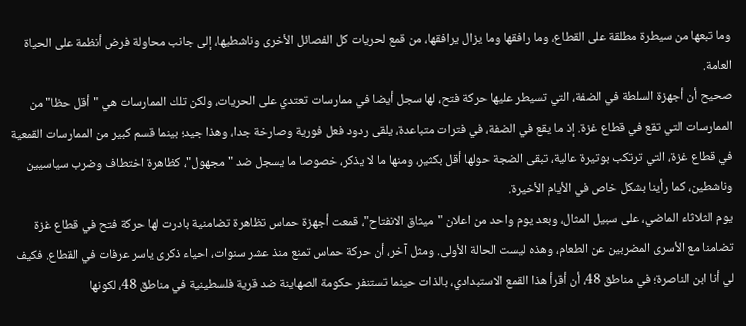وما تبعها من سيطرة مطلقة على القطاع، وما رافقها وما يزال يرافقها، من قمع لحريات كل الفصائل الأخرى وناشطيها، إلى جانب محاولة فرض أنظمة على الحياة العامة.
صحيح أن أجهزة السلطة في الضفة، التي تسيطر عليها حركة فتح، لها سجل أيضا في ممارسات تعتدي على الحريات، ولكن تلك الممارسات هي "أقل حظا" من الممارسات التي تقع في قطاع غزة. إذ ما يقع في الضفة، في فترات متباعدة، يلقى ردود فعل فورية وصارخة جدا، وهذا جيد؛ بينما قسم كبير من الممارسات القمعية في قطاع غزة، التي ترتكب بوتيرة عالية، تبقى الضجة حولها أقل بكثير، ومنها ما لا يذكر، خصوصا ما يسجل ضد "مجهول"، كظاهرة اختطاف وضرب سياسيين وناشطين، كما رأينا بشكل خاص في الأيام الأخيرة.
يوم الثلاثاء الماضي، على سبيل المثال، وبعد يوم واحد من اعلان "ميثاق الانفتاح"، قمعت أجهزة حماس تظاهرة تضامنية بادرت لها حركة فتح في قطاع غزة تضامنا مع الأسرى المضربين عن الطعام، وهذه ليست الحالة الأولى. ومثل آخر، أن حركة حماس تمنع منذ عشر سنوات، احياء ذكرى ياسر عرفات في القطاع. فكيف لي أنا ابن الناصرة؛ في مناطق 48، أن أقرأ هذا القمع الاستبدادي، بالذات حينما تستنفر حكومة الصهاينة ضد قرية فلسطينية في مناطق 48، لكونها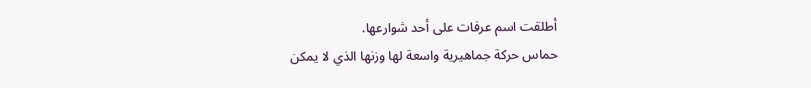أطلقت اسم عرفات على أحد شوارعها.
حماس حركة جماهيرية واسعة لها وزنها الذي لا يمكن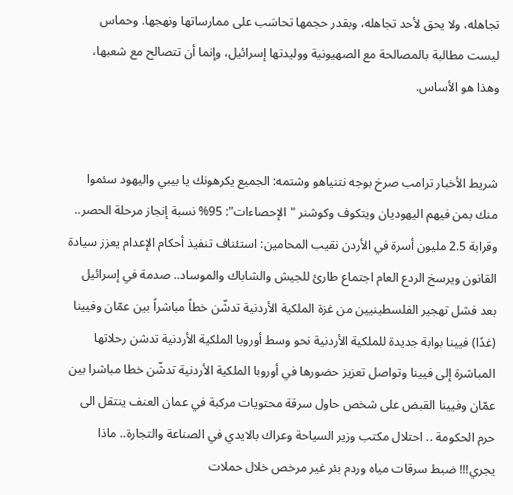تجاهله، ولا يحق لأحد تجاهله، وبقدر حجمها تحاسَب على ممارساتها ونهجها. وحماس ليست مطالبة بالمصالحة مع الصهيونية ووليدتها إسرائيل، وإنما أن تتصالح مع شعبها، وهذا هو الأساس.


شريط الأخبار ترامب صرخ بوجه نتنياهو وشتمه: الجميع يكرهونك يا بيبي واليهود سئموا منك بمن فيهم اليهوديان ويتكوف وكوشنر "الإحصاءات": 95% نسبة إنجاز مرحلة الحصر.. وقرابة 2.5 مليون أسرة في الأردن نقيب المحامين: استئناف تنفيذ أحكام الإعدام يعزز سيادة القانون ويرسخ الردع العام اجتماع طارئ للجيش والشاباك والموساد.. صدمة في إسرائيل بعد فشل تهجير الفلسطينيين من غزة الملكية الأردنية تدشّن خطاً مباشراً بين عمّان وفيينا (غدًا) فيينا بوابة جديدة للملكية الأردنية نحو وسط أوروبا الملكية الأردنية تدشن رحلاتها المباشرة إلى فيينا وتواصل تعزيز حضورها في أوروبا الملكية الأردنية تدشّن خطا مباشرا بين عمّان وفيينا القبض على شخص حاول سرقة محتويات مركبة في عمان العنف ينتقل الى حرم الحكومة .. احتلال مكتب وزير السياحة وعراك بالايدي في الصناعة والتجارة.. ماذا يجري!!! ضبط سرقات مياه وردم بئر غير مرخص خلال حملات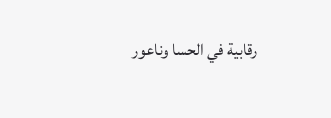رقابية في الحسا وناعور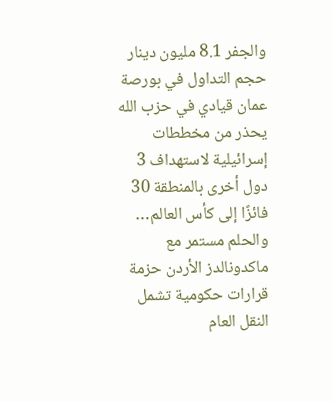والجفر 8.1 مليون دينار حجم التداول في بورصة عمان قيادي في حزب الله يحذر من مخططات إسرائيلية لاستهداف 3 دول أخرى بالمنطقة 30 فائزًا إلى كأس العالم… والحلم مستمر مع ماكدونالدز الأردن حزمة قرارات حكومية تشمل النقل العام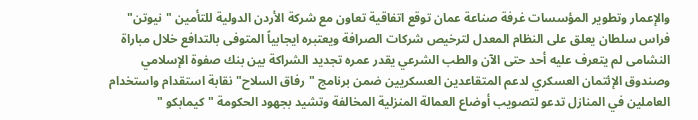والإعمار وتطوير المؤسسات غرفة صناعة عمان توقع اتفاقية تعاون مع شركة الأردن الدولية للتأمين "نيوتن" فراس سلطان يعلق على النظام المعدل لترخيص شركات الصرافة ويعتبره ايجابياً المتوفى بالتدافع خلال مباراة النشامى لم يتعرف عليه أحد حتى الآن والطب الشرعي يقدر عمره تجديد الشراكة بين بنك صفوة الإسلامي وصندوق الإئتمان العسكري لدعم المتقاعدين العسكريين ضمن برنامج "رفاق السلاح" نقابة استقدام واستخدام العاملين في المنازل تدعو لتصويب أوضاع العمالة المنزلية المخالفة وتشيد بجهود الحكومة "كيمابكو "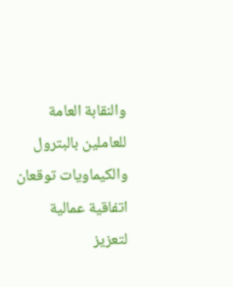والنقابة العامة للعاملين بالبترول والكيماويات توقعان اتفاقية عمالية لتعزيز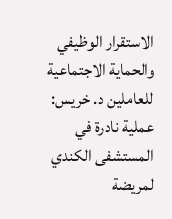الاستقرار الوظيفي والحماية الاجتماعية للعاملين د. خريس: عملية نادرة في المستشفى الكندي لمريضة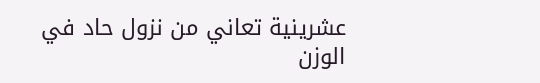عشرينية تعاني من نزول حاد في الوزن